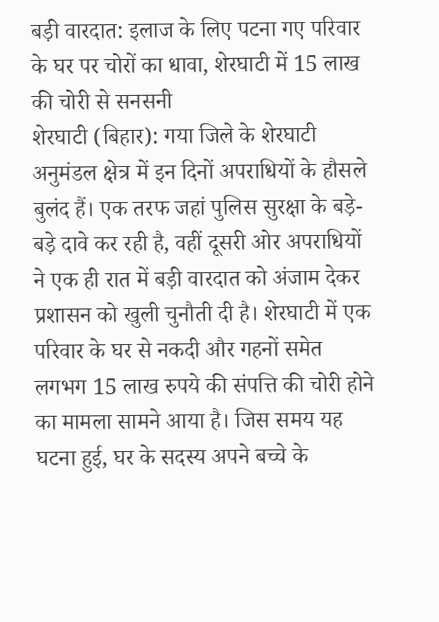बड़ी वारदात: इलाज के लिए पटना गए परिवार के घर पर चोरों का धावा, शेरघाटी में 15 लाख की चोरी से सनसनी
शेरघाटी (बिहार): गया जिले के शेरघाटी अनुमंडल क्षेत्र में इन दिनों अपराधियों के हौसले बुलंद हैं। एक तरफ जहां पुलिस सुरक्षा के बड़े-बड़े दावे कर रही है, वहीं दूसरी ओर अपराधियों ने एक ही रात में बड़ी वारदात को अंजाम देकर प्रशासन को खुली चुनौती दी है। शेरघाटी में एक परिवार के घर से नकदी और गहनों समेत लगभग 15 लाख रुपये की संपत्ति की चोरी होने का मामला सामने आया है। जिस समय यह घटना हुई, घर के सदस्य अपने बच्चे के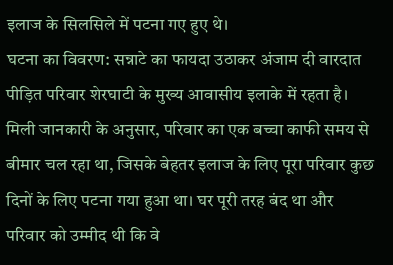इलाज के सिलसिले में पटना गए हुए थे।
घटना का विवरण: सन्नाटे का फायदा उठाकर अंजाम दी वारदात
पीड़ित परिवार शेरघाटी के मुख्य आवासीय इलाके में रहता है। मिली जानकारी के अनुसार, परिवार का एक बच्चा काफी समय से बीमार चल रहा था, जिसके बेहतर इलाज के लिए पूरा परिवार कुछ दिनों के लिए पटना गया हुआ था। घर पूरी तरह बंद था और परिवार को उम्मीद थी कि वे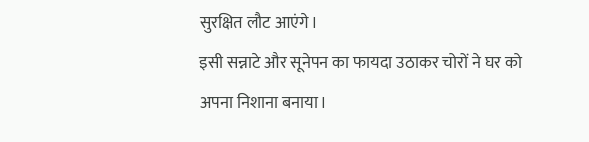सुरक्षित लौट आएंगे।
इसी सन्नाटे और सूनेपन का फायदा उठाकर चोरों ने घर को अपना निशाना बनाया।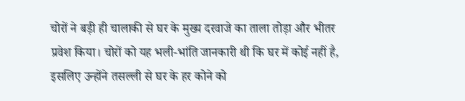चोरों ने बड़ी ही चालाकी से घर के मुख्य दरवाजे का ताला तोड़ा और भीतर प्रवेश किया। चोरों को यह भली-भांति जानकारी थी कि घर में कोई नहीं है, इसलिए उन्होंने तसल्ली से घर के हर कोने को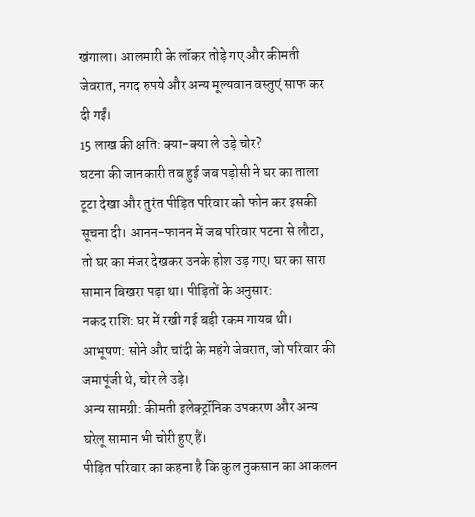खंगाला। आलमारी के लॉकर तोड़े गए और कीमती जेवरात, नगद रुपये और अन्य मूल्यवान वस्तुएं साफ कर दी गईं।
15 लाख की क्षति: क्या-क्या ले उड़े चोर?
घटना की जानकारी तब हुई जब पड़ोसी ने घर का ताला टूटा देखा और तुरंत पीड़ित परिवार को फोन कर इसकी सूचना दी। आनन-फानन में जब परिवार पटना से लौटा, तो घर का मंजर देखकर उनके होश उड़ गए। घर का सारा सामान बिखरा पड़ा था। पीड़ितों के अनुसार:
नकद राशि: घर में रखी गई बड़ी रकम गायब थी।
आभूषण: सोने और चांदी के महंगे जेवरात, जो परिवार की जमापूंजी थे, चोर ले उड़े।
अन्य सामग्री: कीमती इलेक्ट्रॉनिक उपकरण और अन्य घरेलू सामान भी चोरी हुए हैं।
पीड़ित परिवार का कहना है कि कुल नुकसान का आकलन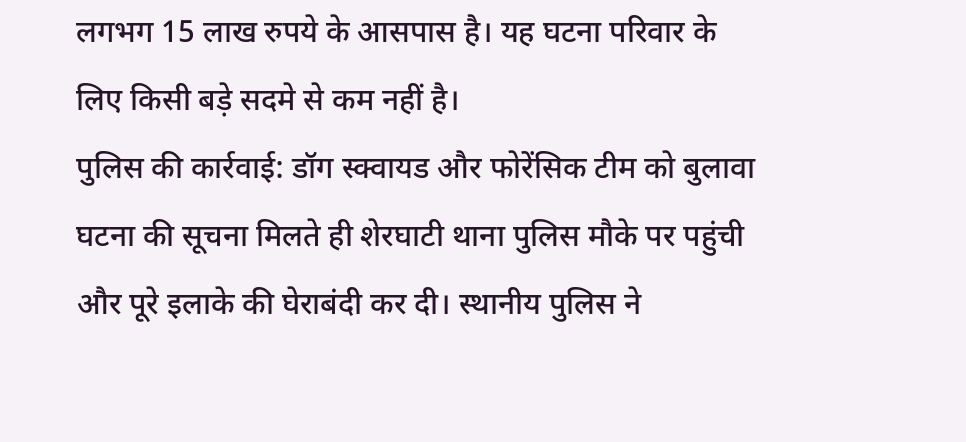लगभग 15 लाख रुपये के आसपास है। यह घटना परिवार के लिए किसी बड़े सदमे से कम नहीं है।
पुलिस की कार्रवाई: डॉग स्क्वायड और फोरेंसिक टीम को बुलावा
घटना की सूचना मिलते ही शेरघाटी थाना पुलिस मौके पर पहुंची और पूरे इलाके की घेराबंदी कर दी। स्थानीय पुलिस ने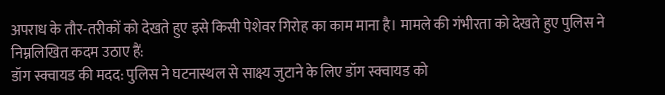अपराध के तौर-तरीकों को देखते हुए इसे किसी पेशेवर गिरोह का काम माना है। मामले की गंभीरता को देखते हुए पुलिस ने निम्नलिखित कदम उठाए हैं:
डॉग स्क्वायड की मदद: पुलिस ने घटनास्थल से साक्ष्य जुटाने के लिए डॉग स्क्वायड को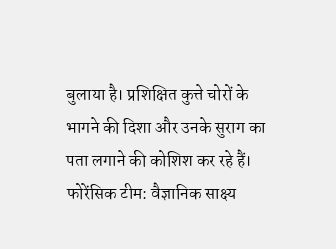बुलाया है। प्रशिक्षित कुत्ते चोरों के भागने की दिशा और उनके सुराग का पता लगाने की कोशिश कर रहे हैं।
फोरेंसिक टीम: वैज्ञानिक साक्ष्य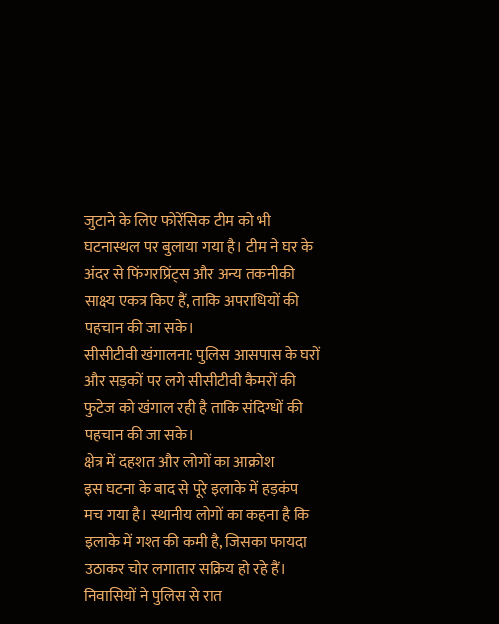जुटाने के लिए फोरेंसिक टीम को भी घटनास्थल पर बुलाया गया है। टीम ने घर के अंदर से फिंगरप्रिंट्स और अन्य तकनीकी साक्ष्य एकत्र किए हैं, ताकि अपराधियों की पहचान की जा सके।
सीसीटीवी खंगालना: पुलिस आसपास के घरों और सड़कों पर लगे सीसीटीवी कैमरों की फुटेज को खंगाल रही है ताकि संदिग्धों की पहचान की जा सके।
क्षेत्र में दहशत और लोगों का आक्रोश
इस घटना के बाद से पूरे इलाके में हड़कंप मच गया है। स्थानीय लोगों का कहना है कि इलाके में गश्त की कमी है, जिसका फायदा उठाकर चोर लगातार सक्रिय हो रहे हैं। निवासियों ने पुलिस से रात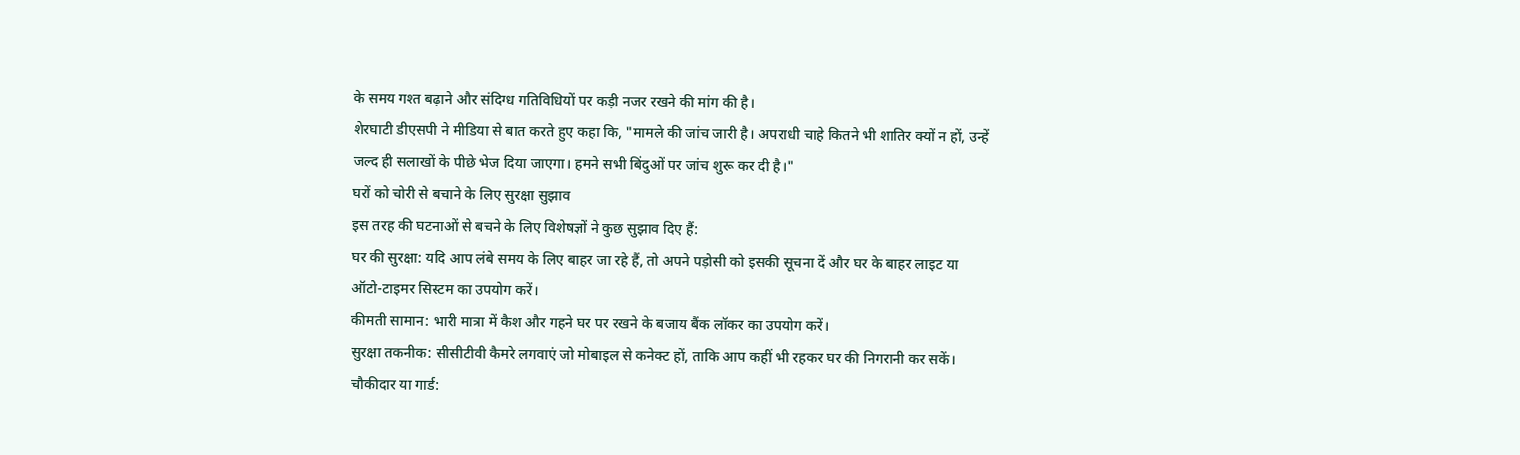के समय गश्त बढ़ाने और संदिग्ध गतिविधियों पर कड़ी नजर रखने की मांग की है।
शेरघाटी डीएसपी ने मीडिया से बात करते हुए कहा कि, "मामले की जांच जारी है। अपराधी चाहे कितने भी शातिर क्यों न हों, उन्हें जल्द ही सलाखों के पीछे भेज दिया जाएगा। हमने सभी बिंदुओं पर जांच शुरू कर दी है।"
घरों को चोरी से बचाने के लिए सुरक्षा सुझाव
इस तरह की घटनाओं से बचने के लिए विशेषज्ञों ने कुछ सुझाव दिए हैं:
घर की सुरक्षा: यदि आप लंबे समय के लिए बाहर जा रहे हैं, तो अपने पड़ोसी को इसकी सूचना दें और घर के बाहर लाइट या ऑटो-टाइमर सिस्टम का उपयोग करें।
कीमती सामान: भारी मात्रा में कैश और गहने घर पर रखने के बजाय बैंक लॉकर का उपयोग करें।
सुरक्षा तकनीक: सीसीटीवी कैमरे लगवाएं जो मोबाइल से कनेक्ट हों, ताकि आप कहीं भी रहकर घर की निगरानी कर सकें।
चौकीदार या गार्ड: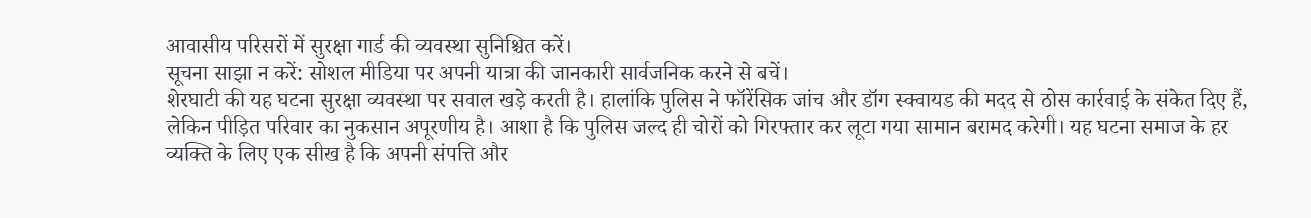आवासीय परिसरों में सुरक्षा गार्ड की व्यवस्था सुनिश्चित करें।
सूचना साझा न करें: सोशल मीडिया पर अपनी यात्रा की जानकारी सार्वजनिक करने से बचें।
शेरघाटी की यह घटना सुरक्षा व्यवस्था पर सवाल खड़े करती है। हालांकि पुलिस ने फॉरेंसिक जांच और डॉग स्क्वायड की मदद से ठोस कार्रवाई के संकेत दिए हैं, लेकिन पीड़ित परिवार का नुकसान अपूरणीय है। आशा है कि पुलिस जल्द ही चोरों को गिरफ्तार कर लूटा गया सामान बरामद करेगी। यह घटना समाज के हर व्यक्ति के लिए एक सीख है कि अपनी संपत्ति और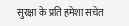सुरक्षा के प्रति हमेशा सचेत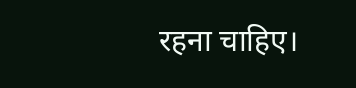रहना चाहिए।